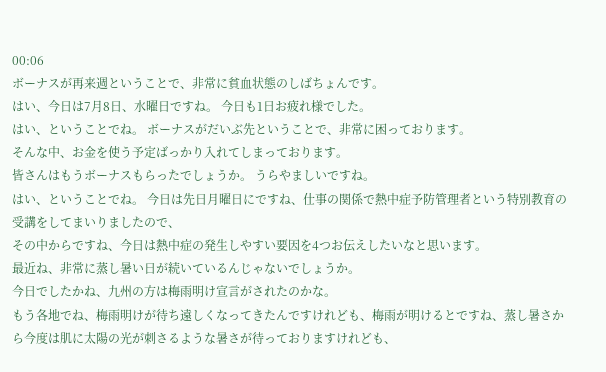00:06
ボーナスが再来週ということで、非常に貧血状態のしばちょんです。
はい、今日は7月8日、水曜日ですね。 今日も1日お疲れ様でした。
はい、ということでね。 ボーナスがだいぶ先ということで、非常に困っております。
そんな中、お金を使う予定ばっかり入れてしまっております。
皆さんはもうボーナスもらったでしょうか。 うらやましいですね。
はい、ということでね。 今日は先日月曜日にですね、仕事の関係で熱中症予防管理者という特別教育の受講をしてまいりましたので、
その中からですね、今日は熱中症の発生しやすい要因を4つお伝えしたいなと思います。
最近ね、非常に蒸し暑い日が続いているんじゃないでしょうか。
今日でしたかね、九州の方は梅雨明け宣言がされたのかな。
もう各地でね、梅雨明けが待ち遠しくなってきたんですけれども、梅雨が明けるとですね、蒸し暑さから今度は肌に太陽の光が刺さるような暑さが待っておりますけれども、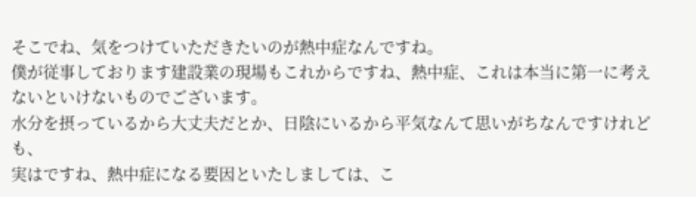そこでね、気をつけていただきたいのが熱中症なんですね。
僕が従事しております建設業の現場もこれからですね、熱中症、これは本当に第一に考えないといけないものでございます。
水分を摂っているから大丈夫だとか、日陰にいるから平気なんて思いがちなんですけれども、
実はですね、熱中症になる要因といたしましては、こ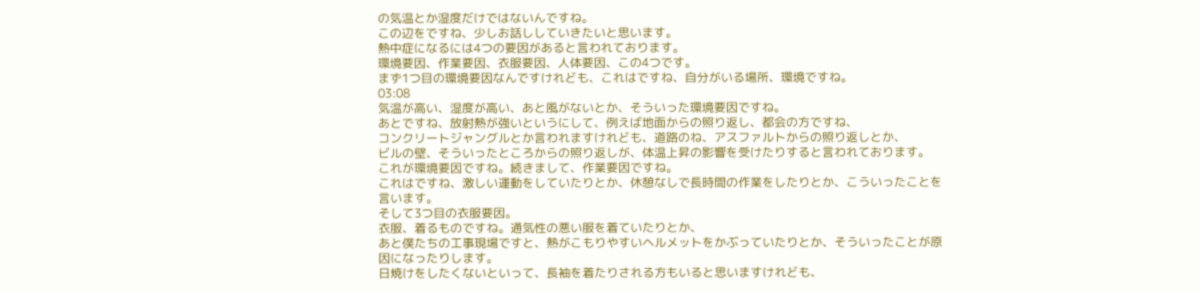の気温とか湿度だけではないんですね。
この辺をですね、少しお話ししていきたいと思います。
熱中症になるには4つの要因があると言われております。
環境要因、作業要因、衣服要因、人体要因、この4つです。
まず1つ目の環境要因なんですけれども、これはですね、自分がいる場所、環境ですね。
03:08
気温が高い、湿度が高い、あと風がないとか、そういった環境要因ですね。
あとですね、放射熱が強いというにして、例えば地面からの照り返し、都会の方ですね、
コンクリートジャングルとか言われますけれども、道路のね、アスファルトからの照り返しとか、
ビルの壁、そういったところからの照り返しが、体温上昇の影響を受けたりすると言われております。
これが環境要因ですね。続きまして、作業要因ですね。
これはですね、激しい運動をしていたりとか、休憩なしで長時間の作業をしたりとか、こういったことを言います。
そして3つ目の衣服要因。
衣服、着るものですね。通気性の悪い服を着ていたりとか、
あと僕たちの工事現場ですと、熱がこもりやすいヘルメットをかぶっていたりとか、そういったことが原因になったりします。
日焼けをしたくないといって、長袖を着たりされる方もいると思いますけれども、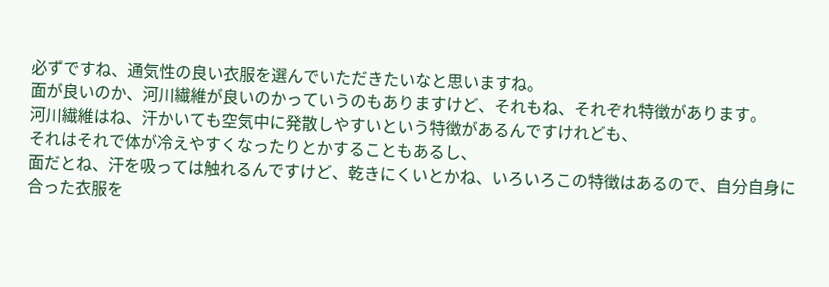必ずですね、通気性の良い衣服を選んでいただきたいなと思いますね。
面が良いのか、河川繊維が良いのかっていうのもありますけど、それもね、それぞれ特徴があります。
河川繊維はね、汗かいても空気中に発散しやすいという特徴があるんですけれども、
それはそれで体が冷えやすくなったりとかすることもあるし、
面だとね、汗を吸っては触れるんですけど、乾きにくいとかね、いろいろこの特徴はあるので、自分自身に合った衣服を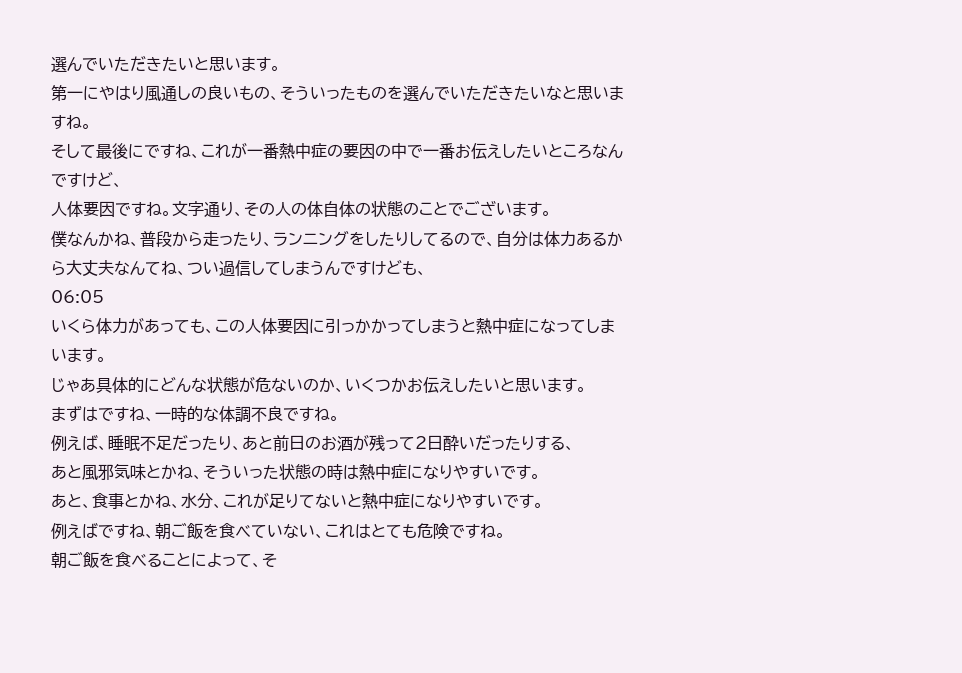選んでいただきたいと思います。
第一にやはり風通しの良いもの、そういったものを選んでいただきたいなと思いますね。
そして最後にですね、これが一番熱中症の要因の中で一番お伝えしたいところなんですけど、
人体要因ですね。文字通り、その人の体自体の状態のことでございます。
僕なんかね、普段から走ったり、ランニングをしたりしてるので、自分は体力あるから大丈夫なんてね、つい過信してしまうんですけども、
06:05
いくら体力があっても、この人体要因に引っかかってしまうと熱中症になってしまいます。
じゃあ具体的にどんな状態が危ないのか、いくつかお伝えしたいと思います。
まずはですね、一時的な体調不良ですね。
例えば、睡眠不足だったり、あと前日のお酒が残って2日酔いだったりする、
あと風邪気味とかね、そういった状態の時は熱中症になりやすいです。
あと、食事とかね、水分、これが足りてないと熱中症になりやすいです。
例えばですね、朝ご飯を食べていない、これはとても危険ですね。
朝ご飯を食べることによって、そ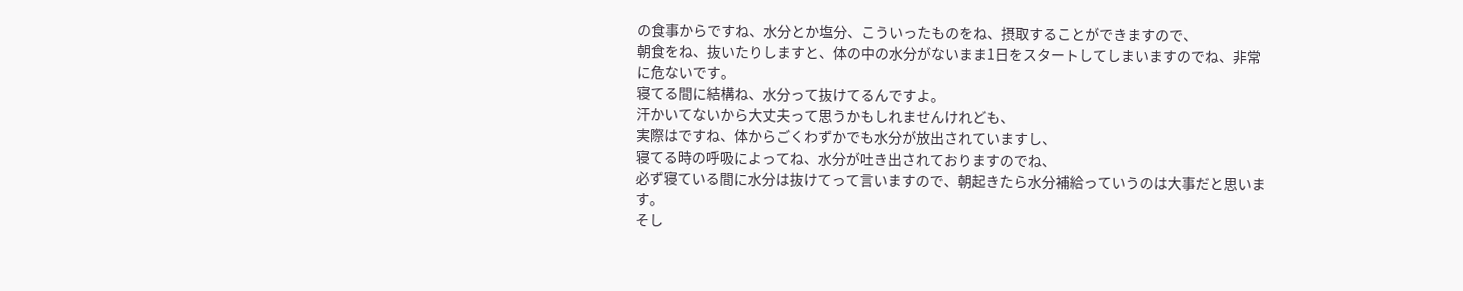の食事からですね、水分とか塩分、こういったものをね、摂取することができますので、
朝食をね、抜いたりしますと、体の中の水分がないまま1日をスタートしてしまいますのでね、非常に危ないです。
寝てる間に結構ね、水分って抜けてるんですよ。
汗かいてないから大丈夫って思うかもしれませんけれども、
実際はですね、体からごくわずかでも水分が放出されていますし、
寝てる時の呼吸によってね、水分が吐き出されておりますのでね、
必ず寝ている間に水分は抜けてって言いますので、朝起きたら水分補給っていうのは大事だと思います。
そし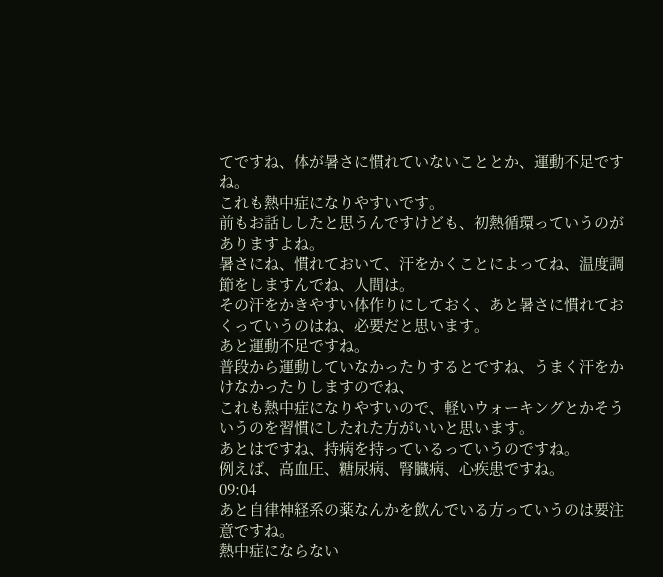てですね、体が暑さに慣れていないこととか、運動不足ですね。
これも熱中症になりやすいです。
前もお話ししたと思うんですけども、初熱循環っていうのがありますよね。
暑さにね、慣れておいて、汗をかくことによってね、温度調節をしますんでね、人間は。
その汗をかきやすい体作りにしておく、あと暑さに慣れておくっていうのはね、必要だと思います。
あと運動不足ですね。
普段から運動していなかったりするとですね、うまく汗をかけなかったりしますのでね、
これも熱中症になりやすいので、軽いウォーキングとかそういうのを習慣にしたれた方がいいと思います。
あとはですね、持病を持っているっていうのですね。
例えば、高血圧、糖尿病、腎臓病、心疾患ですね。
09:04
あと自律神経系の薬なんかを飲んでいる方っていうのは要注意ですね。
熱中症にならない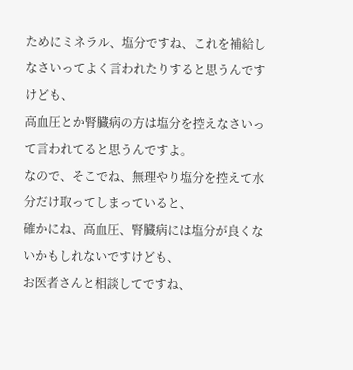ためにミネラル、塩分ですね、これを補給しなさいってよく言われたりすると思うんですけども、
高血圧とか腎臓病の方は塩分を控えなさいって言われてると思うんですよ。
なので、そこでね、無理やり塩分を控えて水分だけ取ってしまっていると、
確かにね、高血圧、腎臓病には塩分が良くないかもしれないですけども、
お医者さんと相談してですね、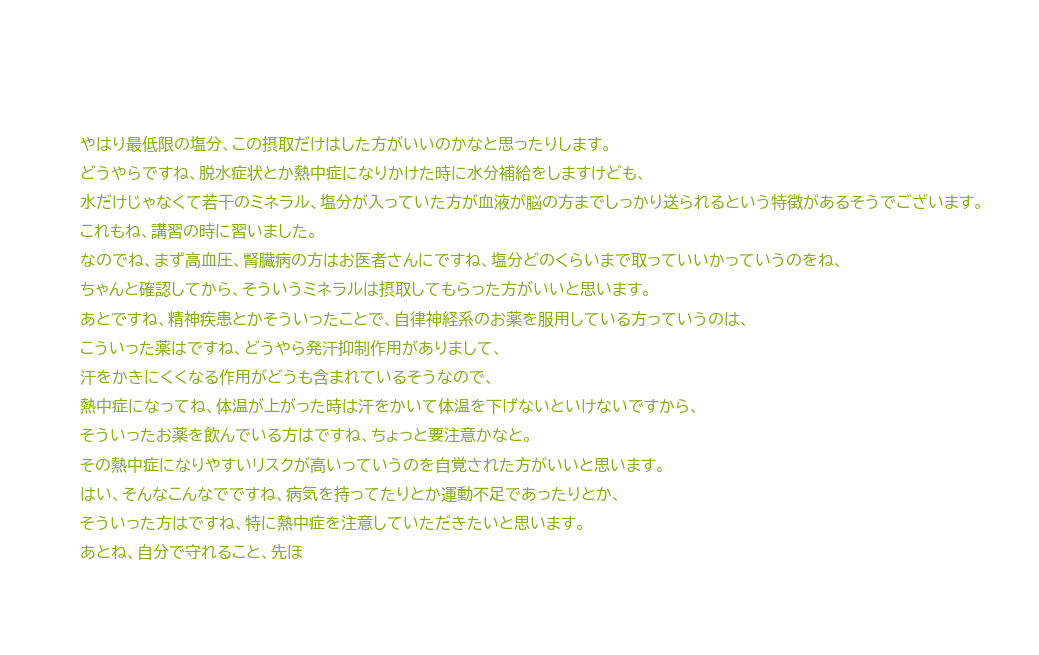やはり最低限の塩分、この摂取だけはした方がいいのかなと思ったりします。
どうやらですね、脱水症状とか熱中症になりかけた時に水分補給をしますけども、
水だけじゃなくて若干のミネラル、塩分が入っていた方が血液が脳の方までしっかり送られるという特徴があるそうでございます。
これもね、講習の時に習いました。
なのでね、まず高血圧、腎臓病の方はお医者さんにですね、塩分どのくらいまで取っていいかっていうのをね、
ちゃんと確認してから、そういうミネラルは摂取してもらった方がいいと思います。
あとですね、精神疾患とかそういったことで、自律神経系のお薬を服用している方っていうのは、
こういった薬はですね、どうやら発汗抑制作用がありまして、
汗をかきにくくなる作用がどうも含まれているそうなので、
熱中症になってね、体温が上がった時は汗をかいて体温を下げないといけないですから、
そういったお薬を飲んでいる方はですね、ちょっと要注意かなと。
その熱中症になりやすいリスクが高いっていうのを自覚された方がいいと思います。
はい、そんなこんなでですね、病気を持ってたりとか運動不足であったりとか、
そういった方はですね、特に熱中症を注意していただきたいと思います。
あとね、自分で守れること、先ほ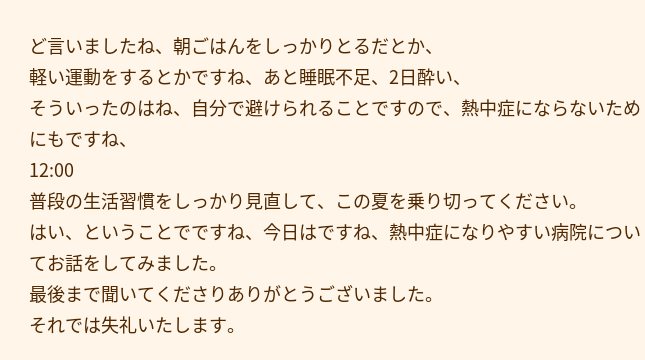ど言いましたね、朝ごはんをしっかりとるだとか、
軽い運動をするとかですね、あと睡眠不足、2日酔い、
そういったのはね、自分で避けられることですので、熱中症にならないためにもですね、
12:00
普段の生活習慣をしっかり見直して、この夏を乗り切ってください。
はい、ということでですね、今日はですね、熱中症になりやすい病院についてお話をしてみました。
最後まで聞いてくださりありがとうございました。
それでは失礼いたします。